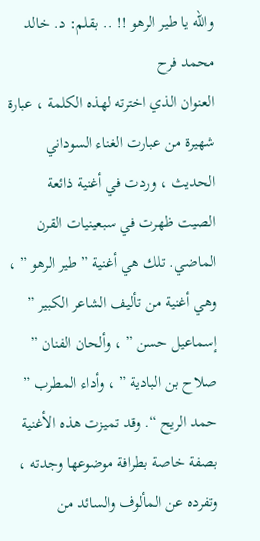والله يا طير الرهو !! .. بقلم: د. خالد محمد فرح
العنوان الذي اخترته لهذه الكلمة ، عبارة شهيرة من عبارت الغناء السوداني الحديث ، وردت في أغنية ذائعة الصيت ظهرت في سبعينيات القرن الماضي. تلك هي أغنية ” طير الرهو ” ، وهي أغنية من تأليف الشاعر الكبير ” إسماعيل حسن ” ، وألحان الفنان ” صلاح بن البادية ” ، وأداء المطرب ” حمد الريح “. وقد تميزت هذه الأغنية بصفة خاصة بطرافة موضوعها وجدته ، وتفرده عن المألوف والسائد من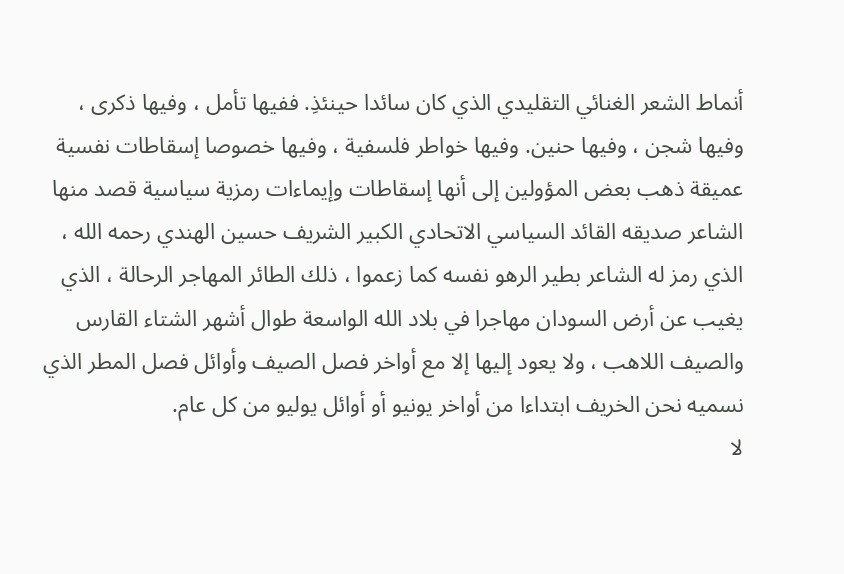أنماط الشعر الغنائي التقليدي الذي كان سائدا حينئذِ. ففيها تأمل ، وفيها ذكرى ، وفيها شجن ، وفيها حنين. وفيها خواطر فلسفية ، وفيها خصوصا إسقاطات نفسية عميقة ذهب بعض المؤولين إلى أنها إسقاطات وإيماءات رمزية سياسية قصد منها الشاعر صديقه القائد السياسي الاتحادي الكبير الشريف حسين الهندي رحمه الله ، الذي رمز له الشاعر بطير الرهو نفسه كما زعموا ، ذلك الطائر المهاجر الرحالة ، الذي يغيب عن أرض السودان مهاجرا في بلاد الله الواسعة طوال أشهر الشتاء القارس والصيف اللاهب ، ولا يعود إليها إلا مع أواخر فصل الصيف وأوائل فصل المطر الذي نسميه نحن الخريف ابتداءا من أواخر يونيو أو أوائل يوليو من كل عام.
لا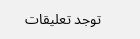توجد تعليقات